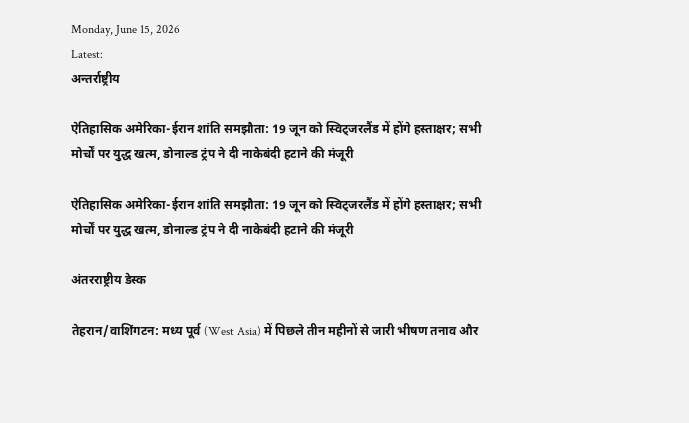Monday, June 15, 2026
Latest:
अन्तर्राष्ट्रीय

ऐतिहासिक अमेरिका-ईरान शांति समझौता: 19 जून को स्विट्जरलैंड में होंगे हस्ताक्षर; सभी मोर्चों पर युद्ध खत्म, डोनाल्ड ट्रंप ने दी नाकेबंदी हटाने की मंजूरी

ऐतिहासिक अमेरिका-ईरान शांति समझौता: 19 जून को स्विट्जरलैंड में होंगे हस्ताक्षर; सभी मोर्चों पर युद्ध खत्म, डोनाल्ड ट्रंप ने दी नाकेबंदी हटाने की मंजूरी

अंतरराष्ट्रीय डेस्क

तेहरान/वाशिंगटन: मध्य पूर्व (West Asia) में पिछले तीन महीनों से जारी भीषण तनाव और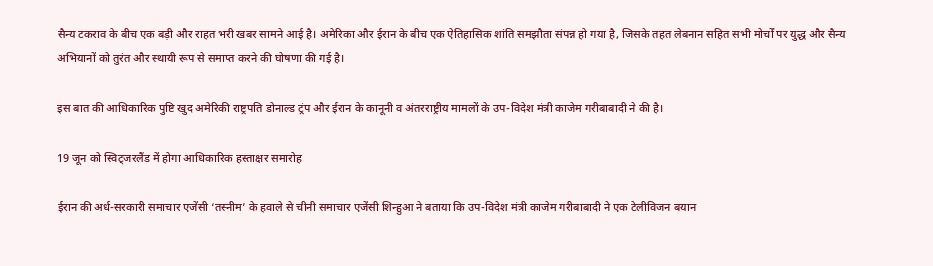सैन्य टकराव के बीच एक बड़ी और राहत भरी खबर सामने आई है। अमेरिका और ईरान के बीच एक ऐतिहासिक शांति समझौता संपन्न हो गया है, जिसके तहत लेबनान सहित सभी मोर्चों पर युद्ध और सैन्य अभियानों को तुरंत और स्थायी रूप से समाप्त करने की घोषणा की गई है।

इस बात की आधिकारिक पुष्टि खुद अमेरिकी राष्ट्रपति डोनाल्ड ट्रंप और ईरान के कानूनी व अंतरराष्ट्रीय मामलों के उप-विदेश मंत्री काजेम गरीबाबादी ने की है।

19 जून को स्विट्जरलैंड में होगा आधिकारिक हस्ताक्षर समारोह

ईरान की अर्ध-सरकारी समाचार एजेंसी ‘तस्नीम’ के हवाले से चीनी समाचार एजेंसी शिन्हुआ ने बताया कि उप-विदेश मंत्री काजेम गरीबाबादी ने एक टेलीविजन बयान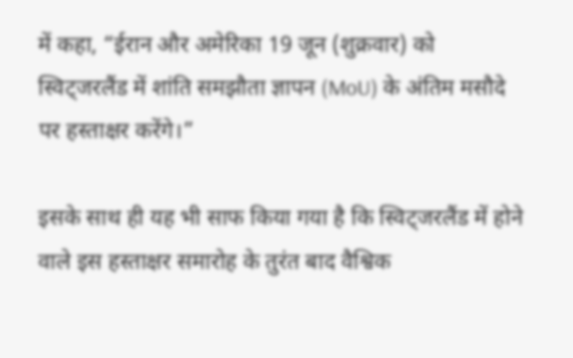में कहा, “ईरान और अमेरिका 19 जून (शुक्रवार) को स्विट्जरलैंड में शांति समझौता ज्ञापन (MoU) के अंतिम मसौदे पर हस्ताक्षर करेंगे।”

इसके साथ ही यह भी साफ किया गया है कि स्विट्जरलैंड में होने वाले इस हस्ताक्षर समारोह के तुरंत बाद वैश्विक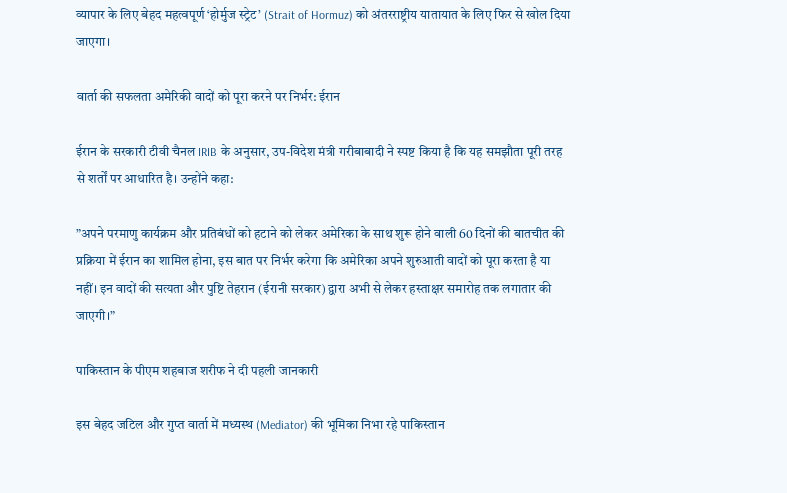व्यापार के लिए बेहद महत्वपूर्ण ‘होर्मुज स्ट्रेट’ (Strait of Hormuz) को अंतरराष्ट्रीय यातायात के लिए फिर से खोल दिया जाएगा।

वार्ता की सफलता अमेरिकी वादों को पूरा करने पर निर्भर: ईरान

ईरान के सरकारी टीवी चैनल IRIB के अनुसार, उप-विदेश मंत्री गरीबाबादी ने स्पष्ट किया है कि यह समझौता पूरी तरह से शर्तों पर आधारित है। उन्होंने कहा:

”अपने परमाणु कार्यक्रम और प्रतिबंधों को हटाने को लेकर अमेरिका के साथ शुरू होने वाली 60 दिनों की बातचीत की प्रक्रिया में ईरान का शामिल होना, इस बात पर निर्भर करेगा कि अमेरिका अपने शुरुआती वादों को पूरा करता है या नहीं। इन वादों की सत्यता और पुष्टि तेहरान (ईरानी सरकार) द्वारा अभी से लेकर हस्ताक्षर समारोह तक लगातार की जाएगी।”

पाकिस्तान के पीएम शहबाज शरीफ ने दी पहली जानकारी

इस बेहद जटिल और गुप्त वार्ता में मध्यस्थ (Mediator) की भूमिका निभा रहे पाकिस्तान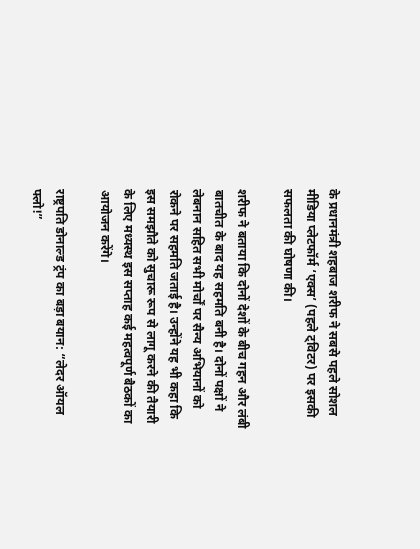के प्रधानमंत्री शहबाज शरीफ ने सबसे पहले सोशल मीडिया प्लेटफॉर्म ‘एक्स’ (पहले ट्विटर) पर इसकी सफलता की घोषणा की।

शरीफ ने बताया कि दोनों देशों के बीच गहन और लंबी बातचीत के बाद यह सहमति बनी है। दोनों पक्षों ने लेबनान सहित सभी मोर्चों पर सैन्य अभियानों को रोकने पर सहमति जताई है। उन्होंने यह भी कहा कि इस समझौते को सुचारू रूप से लागू करने की तैयारी के लिए मध्यस्थ इस सप्ताह कई महत्वपूर्ण बैठकों का आयोजन करेंगे।

राष्ट्रपति डोनाल्ड ट्रंप का बड़ा बयान: “लेदर ऑयल फ्लो!”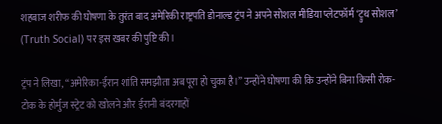शहबाज शरीफ की घोषणा के तुरंत बाद अमेरिकी राष्ट्रपति डोनाल्ड ट्रंप ने अपने सोशल मीडिया प्लेटफॉर्म ‘ट्रुथ सोशल’ (Truth Social) पर इस खबर की पुष्टि की।

ट्रंप ने लिखा, “अमेरिका-ईरान शांति समझौता अब पूरा हो चुका है।” उन्होंने घोषणा की कि उन्होंने बिना किसी रोक-टोक के होर्मुज स्ट्रेट को खोलने और ईरानी बंदरगाहों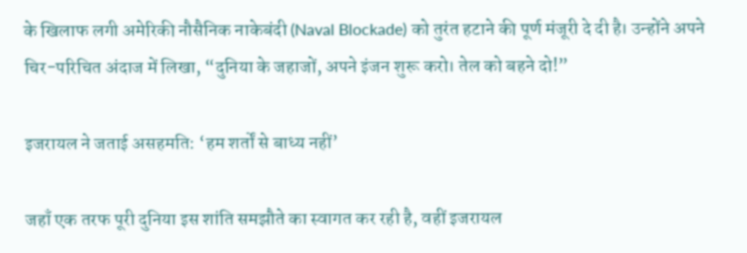के खिलाफ लगी अमेरिकी नौसैनिक नाकेबंदी (Naval Blockade) को तुरंत हटाने की पूर्ण मंजूरी दे दी है। उन्होंने अपने चिर-परिचित अंदाज में लिखा, “दुनिया के जहाजों, अपने इंजन शुरू करो। तेल को बहने दो!”

इजरायल ने जताई असहमति: ‘हम शर्तों से बाध्य नहीं’

जहाँ एक तरफ पूरी दुनिया इस शांति समझौते का स्वागत कर रही है, वहीं इजरायल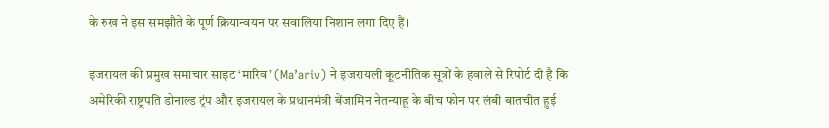के रुख ने इस समझौते के पूर्ण क्रियान्वयन पर सवालिया निशान लगा दिए हैं।

इजरायल की प्रमुख समाचार साइट ‘मारिव’ (Ma’ariv) ने इजरायली कूटनीतिक सूत्रों के हवाले से रिपोर्ट दी है कि अमेरिकी राष्ट्रपति डोनाल्ड ट्रंप और इजरायल के प्रधानमंत्री बेंजामिन नेतन्याहू के बीच फोन पर लंबी बातचीत हुई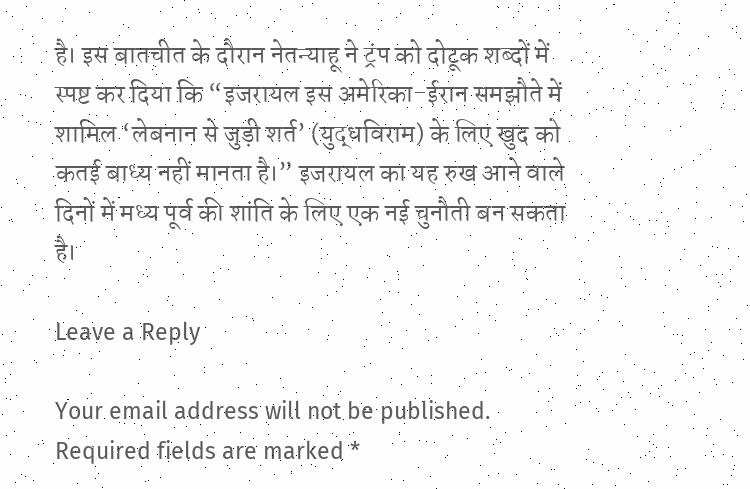है। इस बातचीत के दौरान नेतन्याहू ने ट्रंप को दोटूक शब्दों में स्पष्ट कर दिया कि “इजरायल इस अमेरिका-ईरान समझौते में शामिल ‘लेबनान से जुड़ी शर्त’ (युद्धविराम) के लिए खुद को कतई बाध्य नहीं मानता है।” इजरायल का यह रुख आने वाले दिनों में मध्य पूर्व की शांति के लिए एक नई चुनौती बन सकता है।

Leave a Reply

Your email address will not be published. Required fields are marked *